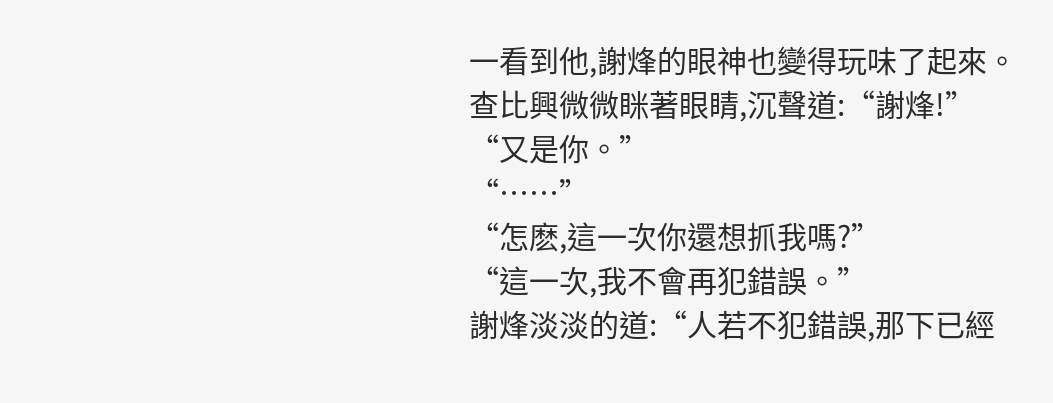一看到他,謝烽的眼神也變得玩味了起來。
查比興微微眯著眼睛,沉聲道:“謝烽!”
“又是你。”
“……”
“怎麽,這一次你還想抓我嗎?”
“這一次,我不會再犯錯誤。”
謝烽淡淡的道:“人若不犯錯誤,那下已經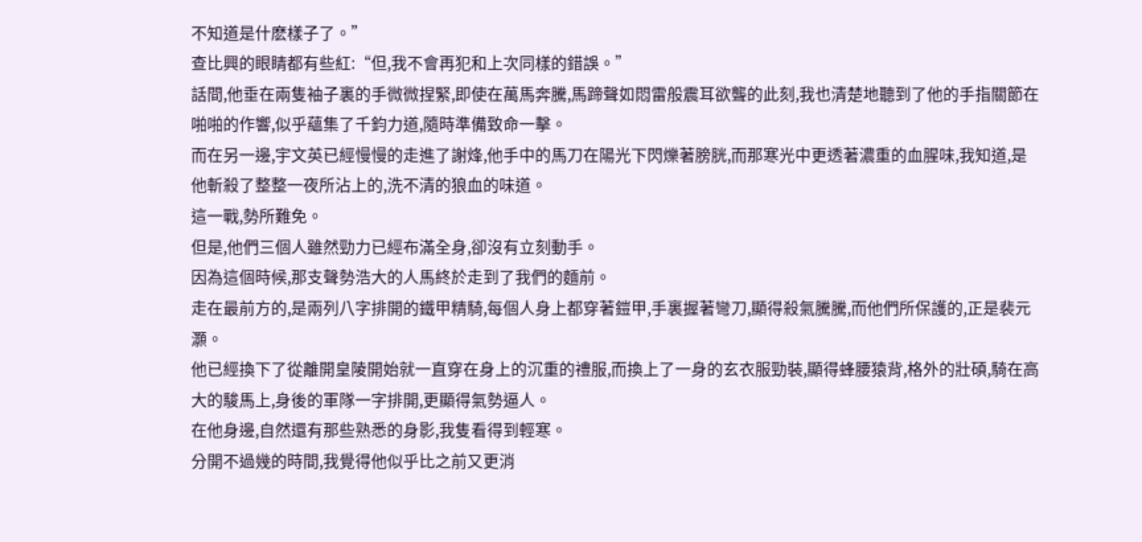不知道是什麽樣子了。”
查比興的眼睛都有些紅:“但,我不會再犯和上次同樣的錯誤。”
話間,他垂在兩隻袖子裏的手微微捏緊,即使在萬馬奔騰,馬蹄聲如悶雷般震耳欲聾的此刻,我也清楚地聽到了他的手指關節在啪啪的作響,似乎蘊集了千鈞力道,隨時準備致命一擊。
而在另一邊,宇文英已經慢慢的走進了謝烽,他手中的馬刀在陽光下閃爍著膀胱,而那寒光中更透著濃重的血腥味,我知道,是他斬殺了整整一夜所沾上的,洗不清的狼血的味道。
這一戰,勢所難免。
但是,他們三個人雖然勁力已經布滿全身,卻沒有立刻動手。
因為這個時候,那支聲勢浩大的人馬終於走到了我們的麵前。
走在最前方的,是兩列八字排開的鐵甲精騎,每個人身上都穿著鎧甲,手裏握著彎刀,顯得殺氣騰騰,而他們所保護的,正是裴元灝。
他已經換下了從離開皇陵開始就一直穿在身上的沉重的禮服,而換上了一身的玄衣服勁裝,顯得蜂腰猿背,格外的壯碩,騎在高大的駿馬上,身後的軍隊一字排開,更顯得氣勢逼人。
在他身邊,自然還有那些熟悉的身影,我隻看得到輕寒。
分開不過幾的時間,我覺得他似乎比之前又更消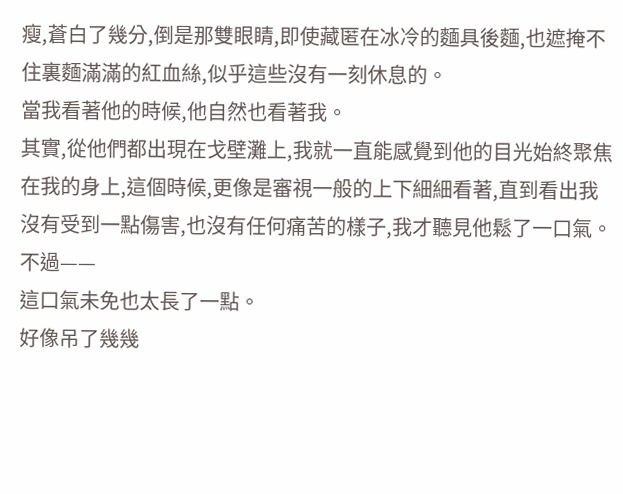瘦,蒼白了幾分,倒是那雙眼睛,即使藏匿在冰冷的麵具後麵,也遮掩不住裏麵滿滿的紅血絲,似乎這些沒有一刻休息的。
當我看著他的時候,他自然也看著我。
其實,從他們都出現在戈壁灘上,我就一直能感覺到他的目光始終聚焦在我的身上,這個時候,更像是審視一般的上下細細看著,直到看出我沒有受到一點傷害,也沒有任何痛苦的樣子,我才聽見他鬆了一口氣。
不過——
這口氣未免也太長了一點。
好像吊了幾幾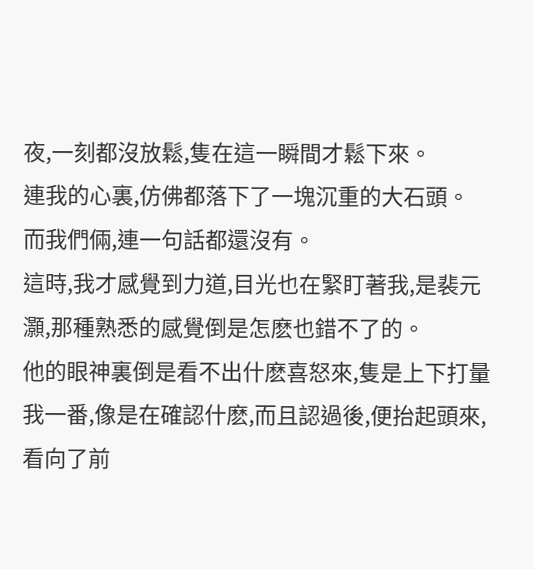夜,一刻都沒放鬆,隻在這一瞬間才鬆下來。
連我的心裏,仿佛都落下了一塊沉重的大石頭。
而我們倆,連一句話都還沒有。
這時,我才感覺到力道,目光也在緊盯著我,是裴元灝,那種熟悉的感覺倒是怎麽也錯不了的。
他的眼神裏倒是看不出什麽喜怒來,隻是上下打量我一番,像是在確認什麽,而且認過後,便抬起頭來,看向了前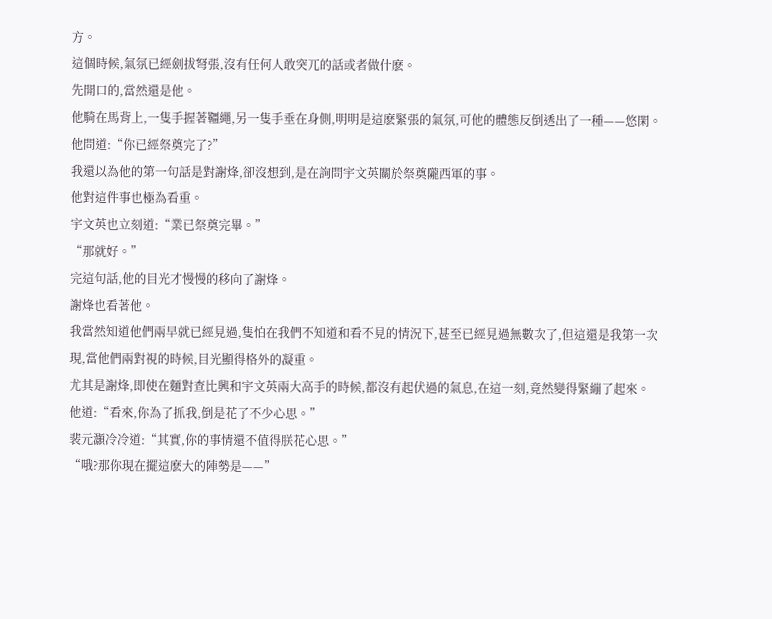方。
這個時候,氣氛已經劍拔弩張,沒有任何人敢突兀的話或者做什麽。
先開口的,當然還是他。
他騎在馬背上,一隻手握著韁繩,另一隻手垂在身側,明明是這麽緊張的氣氛,可他的體態反倒透出了一種——悠閑。
他問道:“你已經祭奠完了?”
我還以為他的第一句話是對謝烽,卻沒想到,是在詢問宇文英關於祭奠隴西軍的事。
他對這件事也極為看重。
宇文英也立刻道:“業已祭奠完畢。”
“那就好。”
完這句話,他的目光才慢慢的移向了謝烽。
謝烽也看著他。
我當然知道他們兩早就已經見過,隻怕在我們不知道和看不見的情況下,甚至已經見過無數次了,但這還是我第一次現,當他們兩對視的時候,目光顯得格外的凝重。
尤其是謝烽,即使在麵對查比興和宇文英兩大高手的時候,都沒有起伏過的氣息,在這一刻,竟然變得緊繃了起來。
他道:“看來,你為了抓我,倒是花了不少心思。”
裴元灝冷冷道:“其實,你的事情還不值得朕花心思。”
“哦?那你現在擺這麽大的陣勢是——”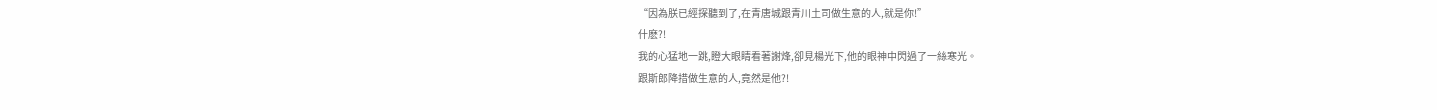“因為朕已經探聽到了,在青唐城跟青川土司做生意的人,就是你!”
什麽?!
我的心猛地一跳,瞪大眼睛看著謝烽,卻見楊光下,他的眼神中閃過了一絲寒光。
跟斯郎降措做生意的人,竟然是他?!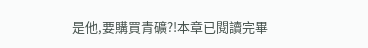是他,要購買青礦?!本章已閱讀完畢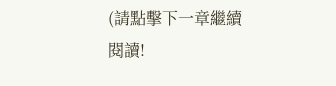(請點擊下一章繼續閱讀!